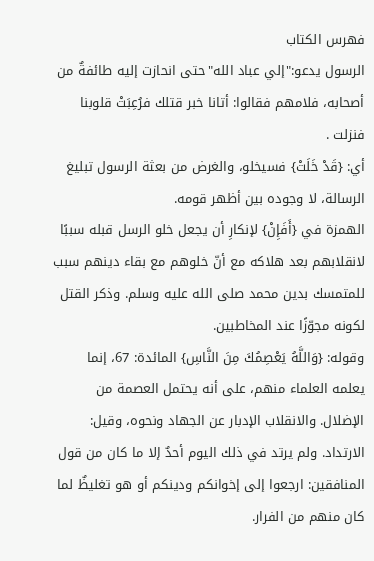فهرس الكتاب
الرسول يدعو:"إلي عباد الله"حتى انحازت إليه طائفةٌ من أصحابه، فلامهم فقالوا: أتانا خبر قتلك فرُعِبَتْ قلوبنا فنزلت .
أي: {قَدْ خَلَتْ} فسيخلو، والغرض من بعثة الرسول تبليغ الرسالة، لا وجوده بين أظهر قومه.
الهمزة في {أَفَإِنْ} لإنكارِ أن يجعل خلو الرسل قبله سببًا لانقلابهم بعد هلاكه مع أنّ خلوهم مع بقاء دينهم سبب للمتمسك بدين محمد صلى الله عليه وسلم. وذكر القتل لكونه مجوّزًا عند المخاطبين.
وقوله: {وَاللَّهُ يَعْصِمُكَ مِنَ النَّاسِ} المائدة: 67، إنما يعلمه العلماء منهم، على أنه يحتمل العصمة من الإضلال. والانقلاب الإدبار عن الجهاد ونحوه، وقيل: الارتداد. ولم يرتد في ذلك اليوم أحدٌ إلا ما كان من قول المنافقين: ارجعوا إلى إخوانكم ودينكم أو هو تغليظٌ لما كان منهم من الفرار.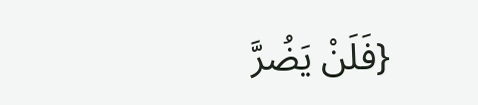{فَلَنْ يَضُرَّ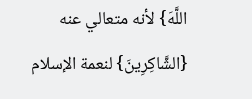اللَّهَ} لأنه متعالي عنه {الشَّاكِرِينَ} لنعمة الإسلام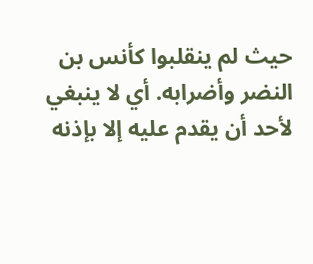حيث لم ينقلبوا كأنس بن النضر وأضرابه. أي لا ينبغي لأحد أن يقدم عليه إلا بإذنه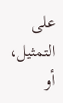على التمثيل، أو